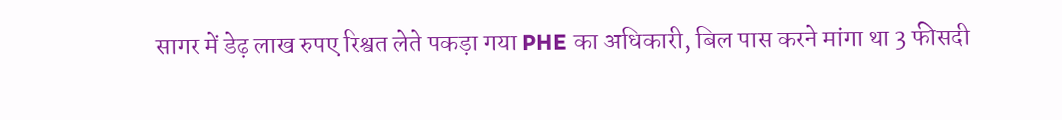सागर में डेढ़ लाख रुपए रिश्वत लेते पकड़ा गया PHE का अधिकारी, बिल पास करने मांगा था 3 फीसदी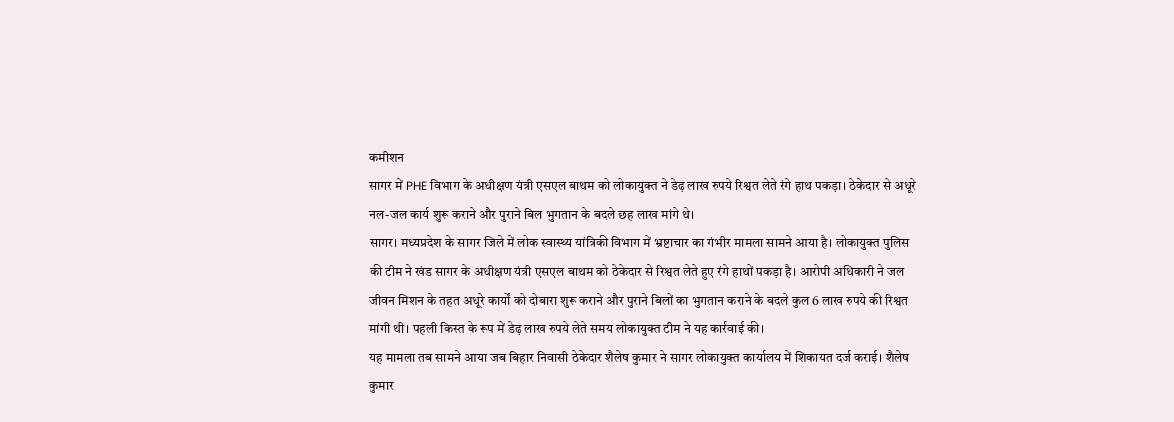कमीशन
सागर में PHE विभाग के अधीक्षण यंत्री एसएल बाथम को लोकायुक्त ने डेढ़ लाख रुपये रिश्वत लेते रंगे हाथ पकड़ा। ठेकेदार से अधूरे नल-जल कार्य शुरू कराने और पुराने बिल भुगतान के बदले छह लाख मांगे थे।
सागर। मध्यप्रदेश के सागर जिले में लोक स्वास्थ्य यांत्रिकी विभाग में भ्रष्टाचार का गंभीर मामला सामने आया है। लोकायुक्त पुलिस की टीम ने खंड सागर के अधीक्षण यंत्री एसएल बाथम को ठेकेदार से रिश्वत लेते हुए रंगे हाथों पकड़ा है। आरोपी अधिकारी ने जल जीवन मिशन के तहत अधूरे कार्यों को दोबारा शुरू कराने और पुराने बिलों का भुगतान कराने के बदले कुल 6 लाख रुपये की रिश्वत मांगी थी। पहली किस्त के रूप में डेढ़ लाख रुपये लेते समय लोकायुक्त टीम ने यह कार्रवाई की।
यह मामला तब सामने आया जब बिहार निवासी ठेकेदार शैलेष कुमार ने सागर लोकायुक्त कार्यालय में शिकायत दर्ज कराई। शैलेष कुमार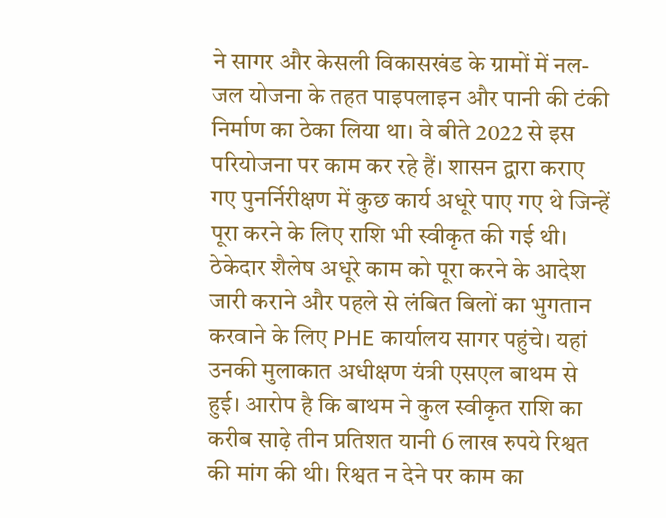ने सागर और केसली विकासखंड के ग्रामों में नल-जल योजना के तहत पाइपलाइन और पानी की टंकी निर्माण का ठेका लिया था। वे बीते 2022 से इस परियोजना पर काम कर रहे हैं। शासन द्वारा कराए गए पुनर्निरीक्षण में कुछ कार्य अधूरे पाए गए थे जिन्हें पूरा करने के लिए राशि भी स्वीकृत की गई थी।
ठेकेदार शैलेष अधूरे काम को पूरा करने के आदेश जारी कराने और पहले से लंबित बिलों का भुगतान करवाने के लिए PHE कार्यालय सागर पहुंचे। यहां उनकी मुलाकात अधीक्षण यंत्री एसएल बाथम से हुई। आरोप है कि बाथम ने कुल स्वीकृत राशि का करीब साढ़े तीन प्रतिशत यानी 6 लाख रुपये रिश्वत की मांग की थी। रिश्वत न देने पर काम का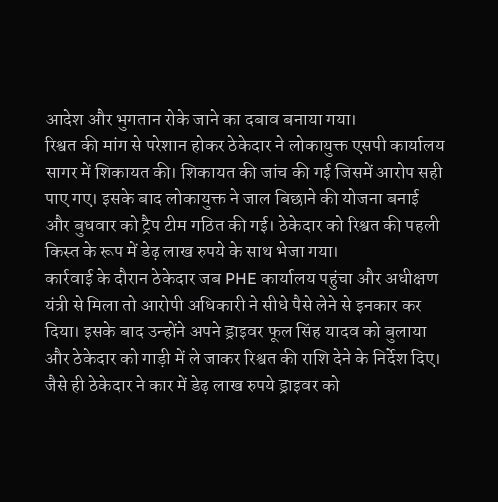आदेश और भुगतान रोके जाने का दबाव बनाया गया।
रिश्वत की मांग से परेशान होकर ठेकेदार ने लोकायुक्त एसपी कार्यालय सागर में शिकायत की। शिकायत की जांच की गई जिसमें आरोप सही पाए गए। इसके बाद लोकायुक्त ने जाल बिछाने की योजना बनाई और बुधवार को ट्रैप टीम गठित की गई। ठेकेदार को रिश्वत की पहली किस्त के रूप में डेढ़ लाख रुपये के साथ भेजा गया।
कार्रवाई के दौरान ठेकेदार जब PHE कार्यालय पहुंचा और अधीक्षण यंत्री से मिला तो आरोपी अधिकारी ने सीधे पैसे लेने से इनकार कर दिया। इसके बाद उन्होंने अपने ड्राइवर फूल सिंह यादव को बुलाया और ठेकेदार को गाड़ी में ले जाकर रिश्वत की राशि देने के निर्देश दिए। जैसे ही ठेकेदार ने कार में डेढ़ लाख रुपये ड्राइवर को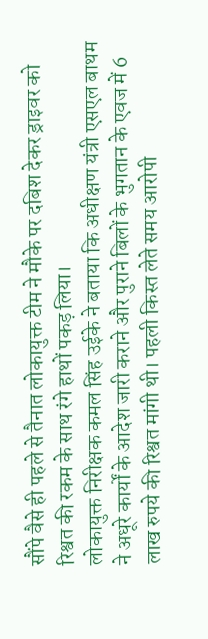सौंपे वैसे ही पहले से तैनात लोकायुक्त टीम ने मौके पर दबिश देकर ड्राइवर को रिश्वत की रकम के साथ रंगे हाथों पकड़ लिया।
लोकायुक्त निरीक्षक कमल सिंह उईके ने बताया कि अधीक्षण यंत्री एसएल बाथम ने अधूरे कार्यों के आदेश जारी कराने और पुराने बिलों के भुगतान के एवज में 6 लाख रुपये की रिश्वत मांगी थी। पहली किस्त लेते समय आरोपी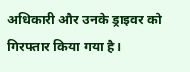अधिकारी और उनके ड्राइवर को गिरफ्तार किया गया है।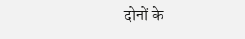दोनों के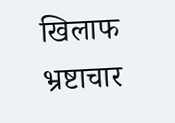खिलाफ भ्रष्टाचार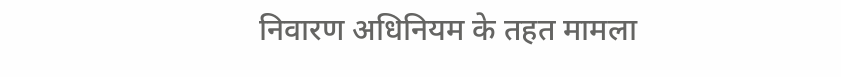निवारण अधिनियम के तहत मामला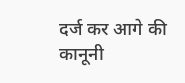दर्ज कर आगे की कानूनी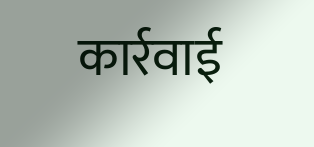कार्रवाई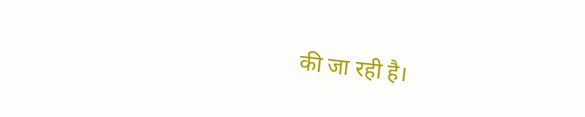की जा रही है।